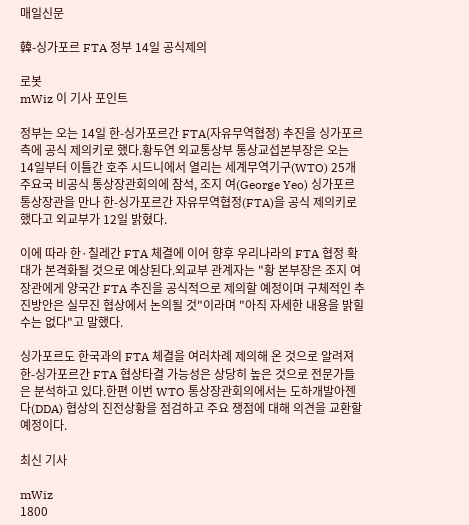매일신문

韓-싱가포르 FTA 정부 14일 공식제의

로봇
mWiz 이 기사 포인트

정부는 오는 14일 한-싱가포르간 FTA(자유무역협정) 추진을 싱가포르측에 공식 제의키로 했다.황두연 외교통상부 통상교섭본부장은 오는 14일부터 이틀간 호주 시드니에서 열리는 세계무역기구(WTO) 25개 주요국 비공식 통상장관회의에 참석, 조지 여(George Yeo) 싱가포르 통상장관을 만나 한-싱가포르간 자유무역협정(FTA)을 공식 제의키로 했다고 외교부가 12일 밝혔다.

이에 따라 한·칠레간 FTA 체결에 이어 향후 우리나라의 FTA 협정 확대가 본격화될 것으로 예상된다.외교부 관계자는 "황 본부장은 조지 여 장관에게 양국간 FTA 추진을 공식적으로 제의할 예정이며 구체적인 추진방안은 실무진 협상에서 논의될 것"이라며 "아직 자세한 내용을 밝힐 수는 없다"고 말했다.

싱가포르도 한국과의 FTA 체결을 여러차례 제의해 온 것으로 알려져 한-싱가포르간 FTA 협상타결 가능성은 상당히 높은 것으로 전문가들은 분석하고 있다.한편 이번 WTO 통상장관회의에서는 도하개발아젠다(DDA) 협상의 진전상황을 점검하고 주요 쟁점에 대해 의견을 교환할 예정이다.

최신 기사

mWiz
1800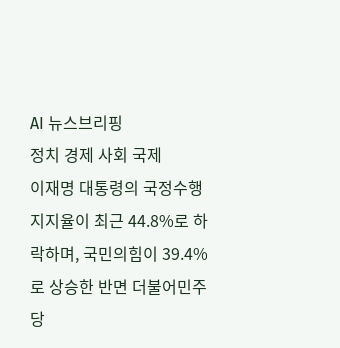AI 뉴스브리핑
정치 경제 사회 국제
이재명 대통령의 국정수행 지지율이 최근 44.8%로 하락하며, 국민의힘이 39.4%로 상승한 반면 더불어민주당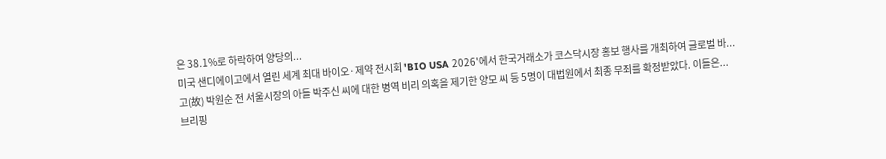은 38.1%로 하락하여 양당의...
미국 샌디에이고에서 열린 세계 최대 바이오·제약 전시회 'BIO USA 2026'에서 한국거래소가 코스닥시장 홍보 행사를 개최하여 글로벌 바...
고(故) 박원순 전 서울시장의 아들 박주신 씨에 대한 병역 비리 의혹을 제기한 양모 씨 등 5명이 대법원에서 최종 무죄를 확정받았다. 이들은...
브리핑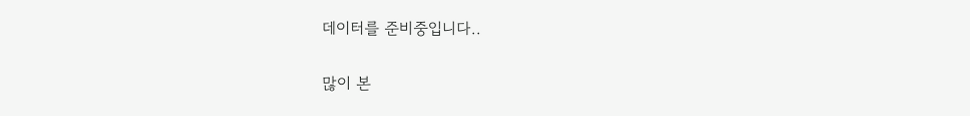데이터를 준비중입니다..

많이 본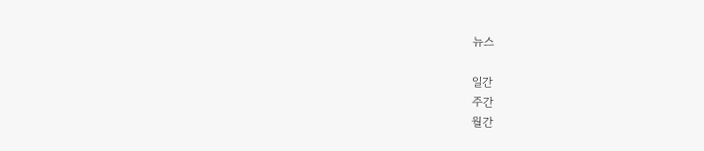뉴스

일간
주간
월간